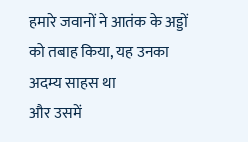हमारे जवानों ने आतंक के अड्डों को तबाह किया, यह उनका अदम्य साहस था
और उसमें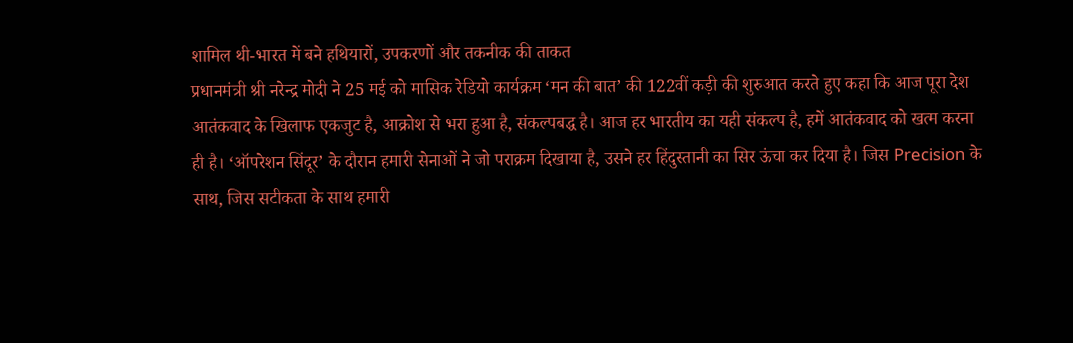शामिल थी-भारत में बने हथियारों, उपकरणों और तकनीक की ताकत
प्रधानमंत्री श्री नरेन्द्र मोदी ने 25 मई को मासिक रेडियो कार्यक्रम ‘मन की बात’ की 122वीं कड़ी की शुरुआत करते हुए कहा कि आज पूरा देश आतंकवाद के खिलाफ एकजुट है, आक्रोश से भरा हुआ है, संकल्पबद्ध है। आज हर भारतीय का यही संकल्प है, हमें आतंकवाद को खत्म करना ही है। ‘ऑपरेशन सिंदूर’ के दौरान हमारी सेनाओं ने जो पराक्रम दिखाया है, उसने हर हिंदुस्तानी का सिर ऊंचा कर दिया है। जिस Precision के साथ, जिस सटीकता के साथ हमारी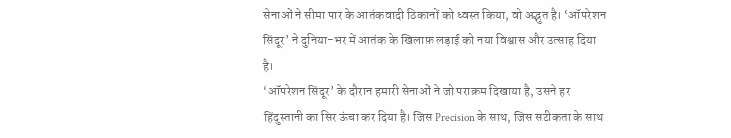सेनाओं ने सीमा पार के आतंकवादी ठिकानों को ध्वस्त किया, वो अद्भुत है। ‘ऑपरेशन सिंदूर’ ने दुनिया-भर में आतंक के खिलाफ़ लड़ाई को नया विश्वास और उत्साह दिया है।
‘ऑपरेशन सिंदूर’ के दौरान हमारी सेनाओं ने जो पराक्रम दिखाया है, उसने हर हिंदुस्तानी का सिर ऊंचा कर दिया है। जिस Precision के साथ, जिस सटीकता के साथ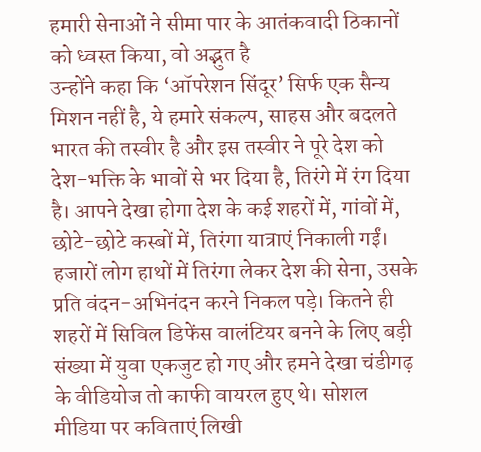हमारी सेनाओं ने सीमा पार के आतंकवादी ठिकानों को ध्वस्त किया, वो अद्भुत है
उन्होंने कहा कि ‘ऑपरेशन सिंदूर’ सिर्फ एक सैन्य मिशन नहीं है, ये हमारे संकल्प, साहस और बदलते भारत की तस्वीर है और इस तस्वीर ने पूरे देश को देश-भक्ति के भावों से भर दिया है, तिरंगे में रंग दिया है। आपने देखा होगा देश के कई शहरों में, गांवों में, छोटे-छोटे कस्बों में, तिरंगा यात्राएं निकाली गईं। हजारों लोग हाथों में तिरंगा लेकर देश की सेना, उसके प्रति वंदन-अभिनंदन करने निकल पड़े। कितने ही शहरों में सिविल डिफेंस वालंटियर बनने के लिए बड़ी संख्या में युवा एकजुट हो गए और हमने देखा चंडीगढ़ के वीडियोज तो काफी वायरल हुए थे। सोशल मीडिया पर कविताएं लिखी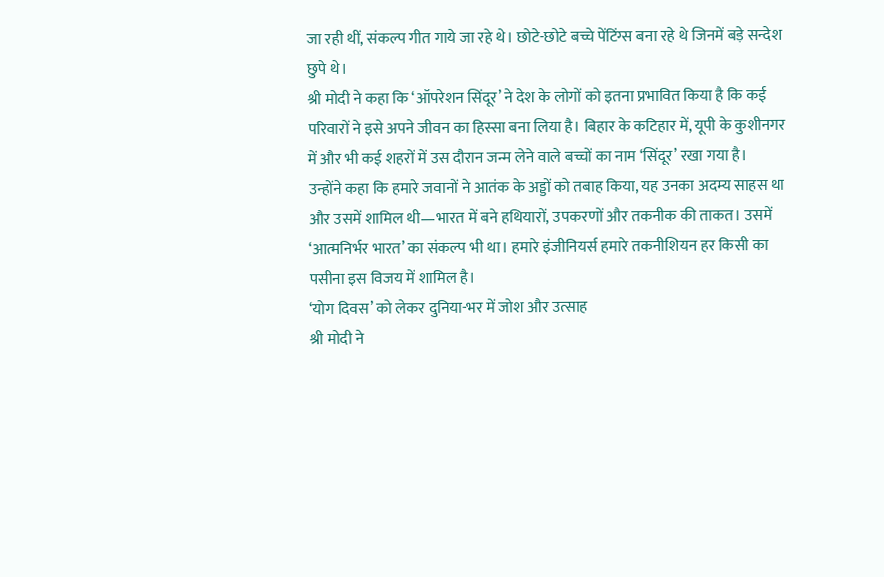जा रही थीं, संकल्प गीत गाये जा रहे थे। छोटे-छोटे बच्चे पेंटिंग्स बना रहे थे जिनमें बड़े सन्देश छुपे थे।
श्री मोदी ने कहा कि ‘ऑपरेशन सिंदूर’ ने देश के लोगों को इतना प्रभावित किया है कि कई परिवारों ने इसे अपने जीवन का हिस्सा बना लिया है। बिहार के कटिहार में, यूपी के कुशीनगर में और भी कई शहरों में उस दौरान जन्म लेने वाले बच्चों का नाम ‘सिंदूर’ रखा गया है।
उन्होंने कहा कि हमारे जवानों ने आतंक के अड्डों को तबाह किया, यह उनका अदम्य साहस था और उसमें शामिल थी—भारत में बने हथियारों, उपकरणों और तकनीक की ताकत। उसमें ‘आत्मनिर्भर भारत’ का संकल्प भी था। हमारे इंजीनियर्स हमारे तकनीशियन हर किसी का पसीना इस विजय में शामिल है।
‘योग दिवस’ को लेकर दुनिया-भर में जोश और उत्साह
श्री मोदी ने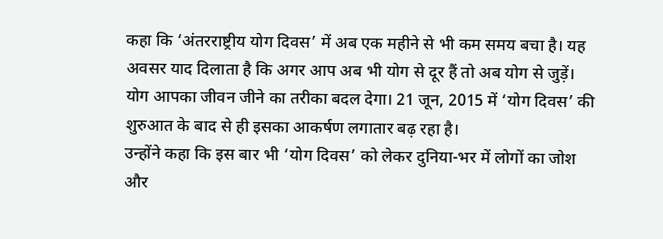कहा कि ‘अंतरराष्ट्रीय योग दिवस’ में अब एक महीने से भी कम समय बचा है। यह अवसर याद दिलाता है कि अगर आप अब भी योग से दूर हैं तो अब योग से जुड़ें। योग आपका जीवन जीने का तरीका बदल देगा। 21 जून, 2015 में ‘योग दिवस’ की शुरुआत के बाद से ही इसका आकर्षण लगातार बढ़ रहा है।
उन्होंने कहा कि इस बार भी ‘योग दिवस’ को लेकर दुनिया-भर में लोगों का जोश और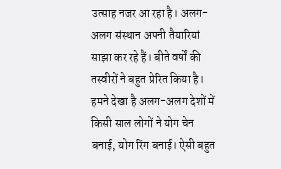उत्साह नजर आ रहा है। अलग-अलग संस्थान अपनी तैयारियां साझा कर रहे हैं। बीते वर्षों की तस्वीरों ने बहुत प्रेरित किया है। हमने देखा है अलग-अलग देशों में किसी साल लोगों ने योग चेन बनाई, योग रिंग बनाई। ऐसी बहुत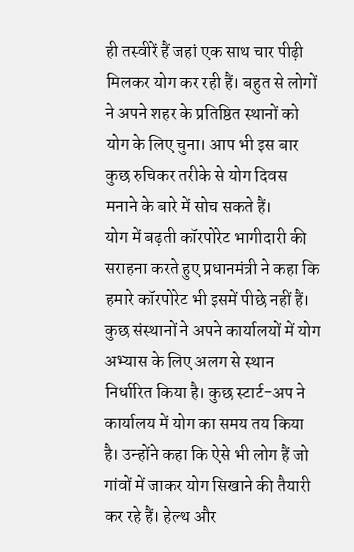ही तस्वीरें हैं जहां एक साथ चार पीढ़ी मिलकर योग कर रही हैं। बहुत से लोगों ने अपने शहर के प्रतिष्ठित स्थानों को योग के लिए चुना। आप भी इस बार कुछ रुचिकर तरीके से योग दिवस मनाने के बारे में सोच सकते हैं।
योग में बढ़ती कॉरपोरेट भागीदारी की सराहना करते हुए प्रधानमंत्री ने कहा कि हमारे कॉरपोरेट भी इसमें पीछे नहीं हैं। कुछ संस्थानों ने अपने कार्यालयों में योग अभ्यास के लिए अलग से स्थान निर्धारित किया है। कुछ स्टार्ट-अप ने कार्यालय में योग का समय तय किया है। उन्होंने कहा कि ऐसे भी लोग हैं जो गांवों में जाकर योग सिखाने की तैयारी कर रहे हैं। हेल्थ और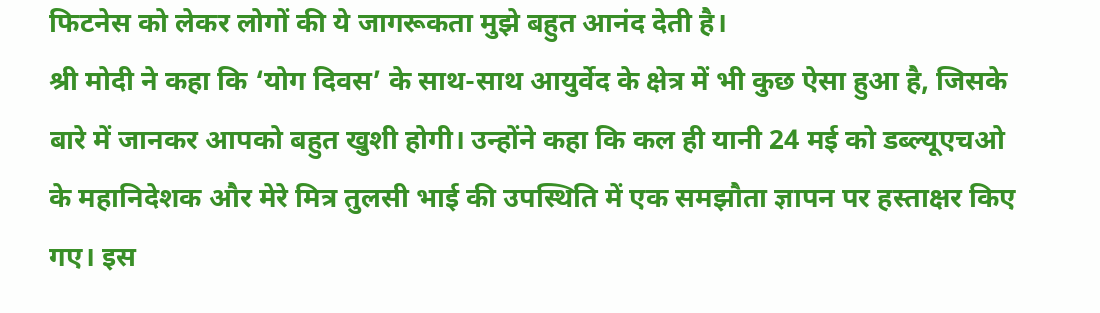फिटनेस को लेकर लोगों की ये जागरूकता मुझे बहुत आनंद देती है।
श्री मोदी ने कहा कि ‘योग दिवस’ के साथ-साथ आयुर्वेद के क्षेत्र में भी कुछ ऐसा हुआ है, जिसके बारे में जानकर आपको बहुत खुशी होगी। उन्होंने कहा कि कल ही यानी 24 मई को डब्ल्यूएचओ के महानिदेशक और मेरे मित्र तुलसी भाई की उपस्थिति में एक समझौता ज्ञापन पर हस्ताक्षर किए गए। इस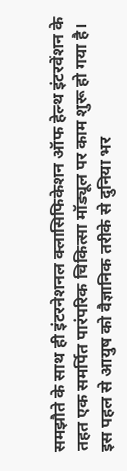समझौते के साथ ही इंटरनेशनल क्लासिफिकेशन ऑफ हेल्थ इंटरवेंशन के तहत एक समर्पित पारंपरिक चिकित्सा मॉड्यूल पर काम शुरू हो गया है। इस पहल से आयुष को वैज्ञानिक तरीके से दुनिया भर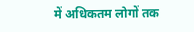में अधिकतम लोगों तक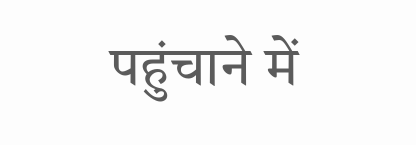पहुंचाने में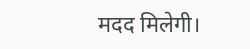मदद मिलेगी।